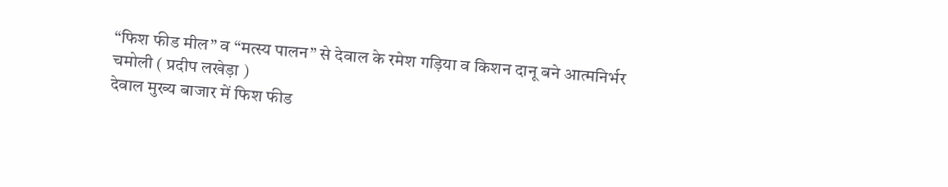“फिश फीड मील” व “मत्स्य पालन” से देवाल के रमेश गड़िया व किशन दानू बने आत्मनिर्भर
चमोली ( प्रदीप लखेड़ा )
देवाल मुख्य बाजार में फिश फीड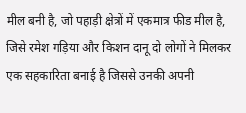मील बनी है, जो पहाड़ी क्षेत्रों में एकमात्र फीड मील है, जिसे रमेश गड़िया और किशन दानू दो लोगों ने मिलकर एक सहकारिता बनाई है जिससे उनकी अपनी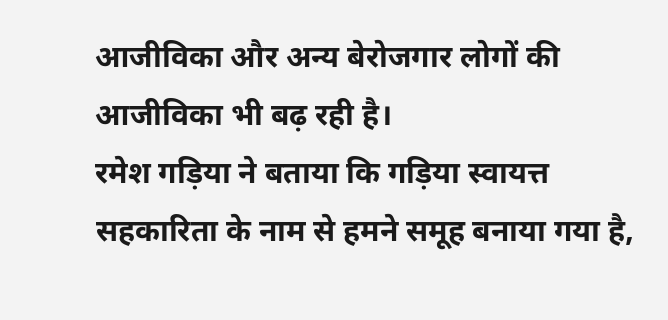आजीविका और अन्य बेरोजगार लोगों की आजीविका भी बढ़ रही है।
रमेश गड़िया ने बताया कि गड़िया स्वायत्त सहकारिता के नाम से हमने समूह बनाया गया है,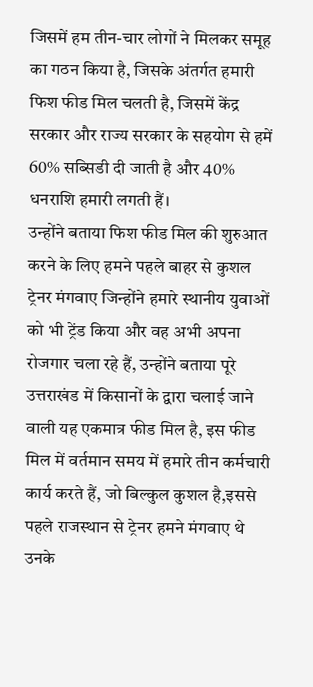जिसमें हम तीन-चार लोगों ने मिलकर समूह का गठन किया है, जिसके अंतर्गत हमारी फिश फीड मिल चलती है, जिसमें केंद्र सरकार और राज्य सरकार के सहयोग से हमें 60% सब्सिडी दी जाती है और 40% धनराशि हमारी लगती हैं।
उन्होंने बताया फिश फीड मिल की शुरुआत करने के लिए हमने पहले बाहर से कुशल ट्रेनर मंगवाए जिन्होंने हमारे स्थानीय युवाओं को भी ट्रेंड किया और वह अभी अपना रोजगार चला रहे हैं, उन्होंने बताया पूरे उत्तराखंड में किसानों के द्वारा चलाई जाने वाली यह एकमात्र फीड मिल है, इस फीड मिल में वर्तमान समय में हमारे तीन कर्मचारी कार्य करते हैं, जो बिल्कुल कुशल है,इससे पहले राजस्थान से ट्रेनर हमने मंगवाए थे उनके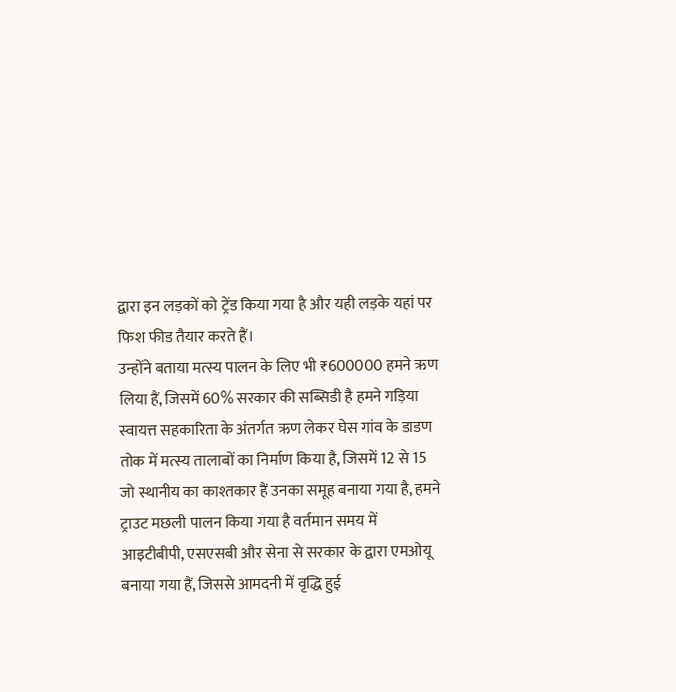द्वारा इन लड़कों को ट्रेंड किया गया है और यही लड़के यहां पर फिश फीड तैयार करते हैं।
उन्होंने बताया मत्स्य पालन के लिए भी ₹600000 हमने ऋण लिया हैं, जिसमें 60% सरकार की सब्सिडी है हमने गड़िया स्वायत्त सहकारिता के अंतर्गत ऋण लेकर घेस गांव के डाडण तोक में मत्स्य तालाबों का निर्माण किया है, जिसमें 12 से 15 जो स्थानीय का काश्तकार हैं उनका समूह बनाया गया है, हमने ट्राउट मछली पालन किया गया है वर्तमान समय में आइटीबीपी, एसएसबी और सेना से सरकार के द्वारा एमओयू बनाया गया हैं, जिससे आमदनी में वृद्धि हुई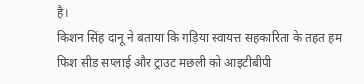है।
किशन सिंह दानू ने बताया कि गड़िया स्वायत्त सहकारिता के तहत हम फिश सीड सप्लाई और ट्राउट मछली को आइटीबीपी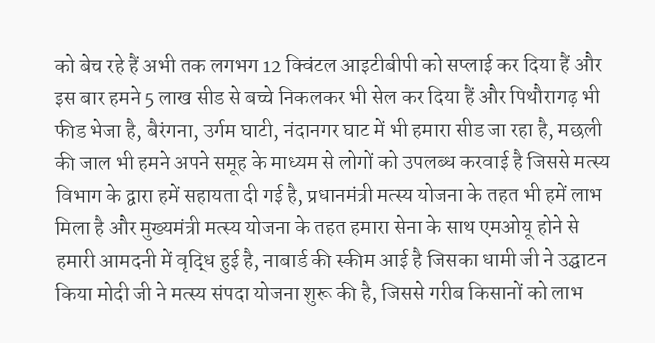को बेच रहे हैं अभी तक लगभग 12 क्विंटल आइटीबीपी को सप्लाई कर दिया हैं और इस बार हमने 5 लाख सीड से बच्चे निकलकर भी सेल कर दिया हैं और पिथौरागढ़ भी फीड भेजा है, बैरंगना, उर्गम घाटी, नंदानगर घाट में भी हमारा सीड जा रहा है, मछली की जाल भी हमने अपने समूह के माध्यम से लोगों को उपलब्ध करवाई है जिससे मत्स्य विभाग के द्वारा हमें सहायता दी गई है, प्रधानमंत्री मत्स्य योजना के तहत भी हमें लाभ मिला है और मुख्यमंत्री मत्स्य योजना के तहत हमारा सेना के साथ एमओयू होने से हमारी आमदनी में वृद्धि हुई है, नाबार्ड की स्कीम आई है जिसका धामी जी ने उद्घाटन किया मोदी जी ने मत्स्य संपदा योजना शुरू की है, जिससे गरीब किसानों को लाभ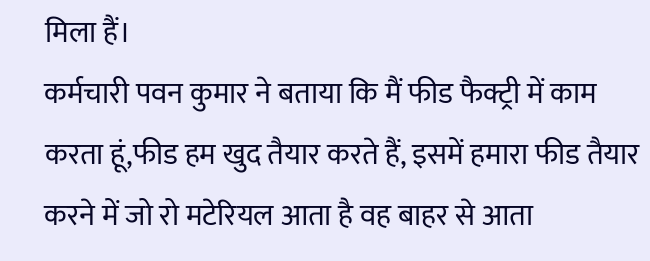मिला हैं।
कर्मचारी पवन कुमार ने बताया कि मैं फीड फैक्ट्री में काम करता हूं,फीड हम खुद तैयार करते हैं, इसमें हमारा फीड तैयार करने में जो रो मटेरियल आता है वह बाहर से आता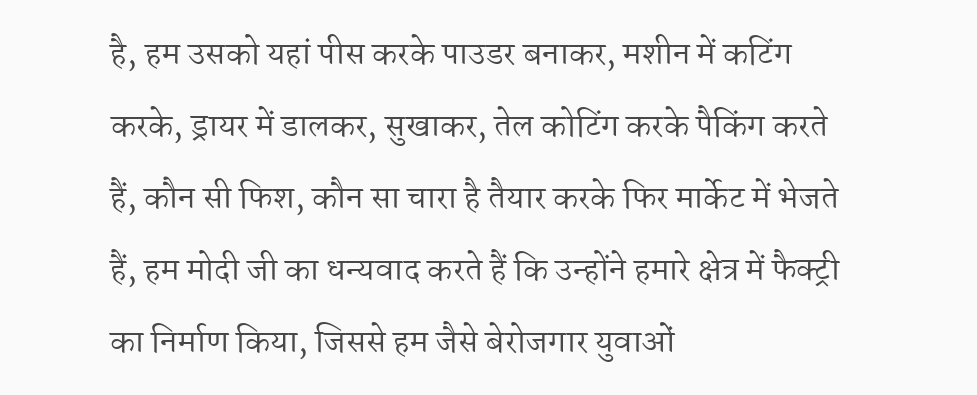है, हम उसको यहां पीस करके पाउडर बनाकर, मशीन में कटिंग करके, ड्रायर में डालकर, सुखाकर, तेल कोटिंग करके पैकिंग करते हैं, कौन सी फिश, कौन सा चारा है तैयार करके फिर मार्केट में भेजते हैं, हम मोदी जी का धन्यवाद करते हैं कि उन्होंने हमारे क्षेत्र में फैक्ट्री का निर्माण किया, जिससे हम जैसे बेरोजगार युवाओं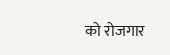को रोजगार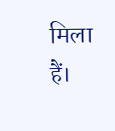मिला हैं।